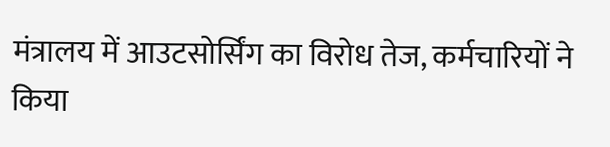मंत्रालय में आउटसोर्सिंग का विरोध तेज, कर्मचारियों ने किया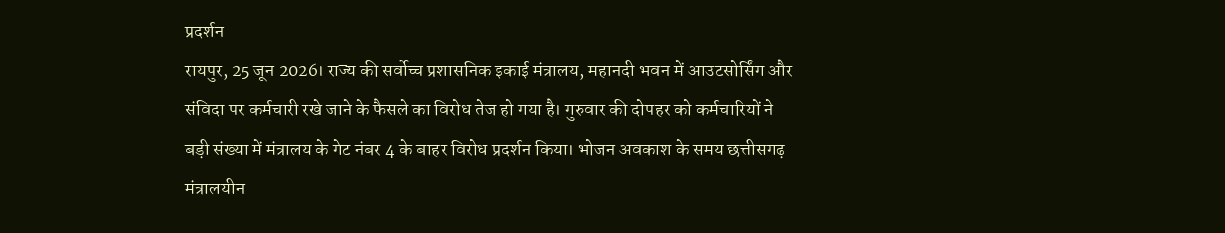प्रदर्शन
रायपुर, 25 जून 2026। राज्य की सर्वोच्च प्रशासनिक इकाई मंत्रालय, महानदी भवन में आउटसोर्सिंग और संविदा पर कर्मचारी रखे जाने के फैसले का विरोध तेज हो गया है। गुरुवार की दोपहर को कर्मचारियों ने बड़ी संख्या में मंत्रालय के गेट नंबर 4 के बाहर विरोध प्रदर्शन किया। भोजन अवकाश के समय छत्तीसगढ़ मंत्रालयीन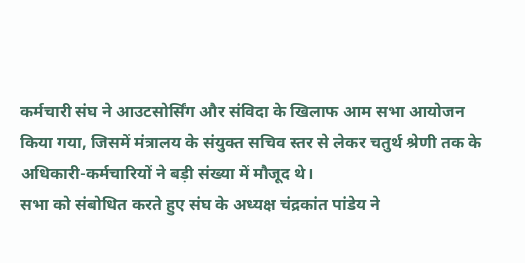कर्मचारी संघ ने आउटसोर्सिंग और संविदा के खिलाफ आम सभा आयोजन किया गया, जिसमें मंत्रालय के संयुक्त सचिव स्तर से लेकर चतुर्थ श्रेणी तक के अधिकारी-कर्मचारियों ने बड़ी संख्या में मौजूद थे।
सभा को संबोधित करते हुए संघ के अध्यक्ष चंद्रकांत पांडेय ने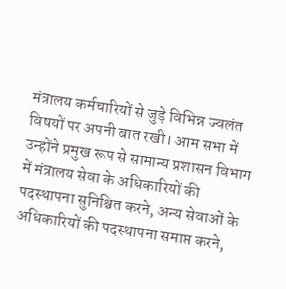मंत्रालय कर्मचारियों से जुड़े विभिन्न ज्वलंत विषयों पर अपनी बात रखी। आम सभा में उन्होंने प्रमुख रूप से सामान्य प्रशासन विभाग में मंत्रालय सेवा के अधिकारियों की पदस्थापना सुनिश्चित करने, अन्य सेवाओं के अधिकारियों की पदस्थापना समाप्त करने,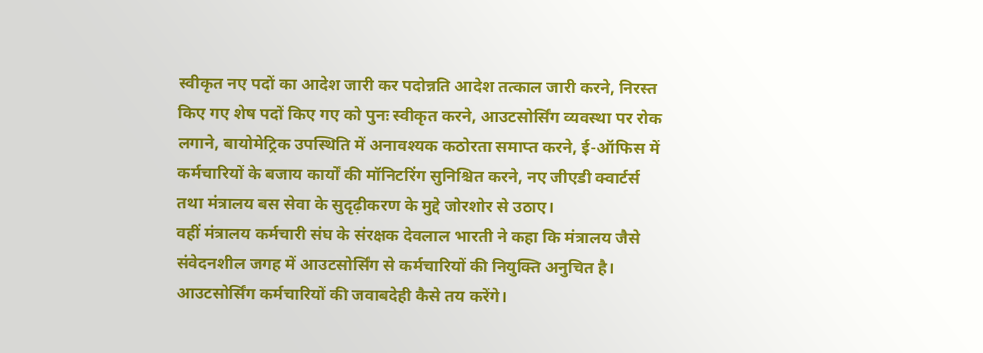स्वीकृत नए पदों का आदेश जारी कर पदोन्नति आदेश तत्काल जारी करने, निरस्त किए गए शेष पदों किए गए को पुनः स्वीकृत करने, आउटसोर्सिंग व्यवस्था पर रोक लगाने, बायोमेट्रिक उपस्थिति में अनावश्यक कठोरता समाप्त करने, ई-ऑफिस में कर्मचारियों के बजाय कार्यों की मॉनिटरिंग सुनिश्चित करने, नए जीएडी क्वार्टर्स तथा मंत्रालय बस सेवा के सुदृढ़ीकरण के मुद्दे जोरशोर से उठाए।
वहीं मंत्रालय कर्मचारी संघ के संरक्षक देवलाल भारती ने कहा कि मंत्रालय जैसे संवेदनशील जगह में आउटसोर्सिंग से कर्मचारियों की नियुक्ति अनुचित है। आउटसोर्सिंग कर्मचारियों की जवाबदेही कैसे तय करेंगे।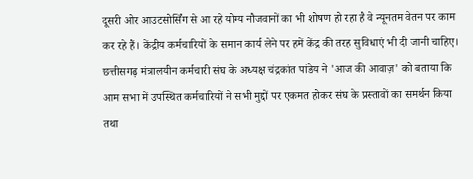दूसरी ओर आउटसोर्सिंग से आ रहे योग्य नौजवानों का भी शोषण हो रहा है वे न्यूनतम वेतन पर काम कर रहे हैं। केंद्रीय कर्मचारियों के समान कार्य लेने पर हमें केंद्र की तरह सुविधाएं भी दी जानी चाहिए।
छत्तीसगढ़ मंत्रालयीन कर्मचारी संघ के अध्यक्ष चंद्रकांत पांडेय ने 'आज की आवाज़' को बताया कि आम सभा में उपस्थित कर्मचारियों ने सभी मुद्दों पर एकमत होकर संघ के प्रस्तावों का समर्थन किया तथा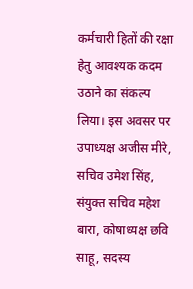कर्मचारी हितों की रक्षा हेतु आवश्यक कदम उठाने का संकल्प लिया। इस अवसर पर उपाध्यक्ष अजीस मीरे, सचिव उमेश सिंह, संयुक्त सचिव महेश बारा, कोषाध्यक्ष छवि साहू, सदस्य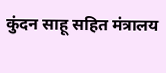कुंदन साहू सहित मंत्रालय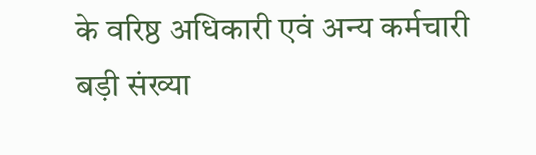के वरिष्ठ अधिकारी एवं अन्य कर्मचारी बड़ी संख्या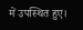में उपस्थित हुए।